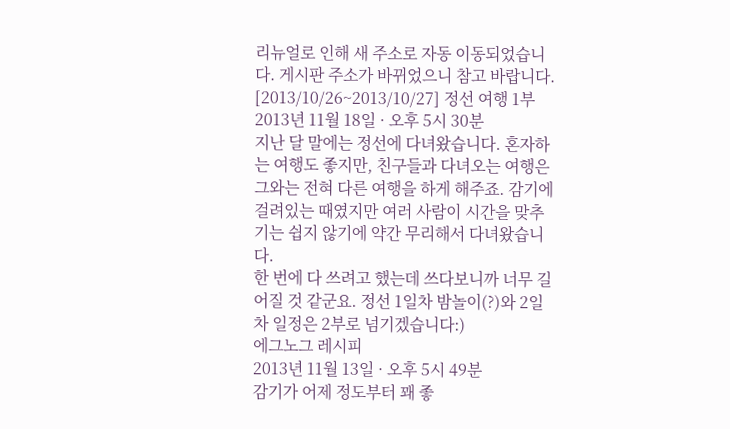리뉴얼로 인해 새 주소로 자동 이동되었습니다. 게시판 주소가 바뀌었으니 참고 바랍니다.
[2013/10/26~2013/10/27] 정선 여행 1부
2013년 11월 18일 · 오후 5시 30분
지난 달 말에는 정선에 다녀왔습니다. 혼자하는 여행도 좋지만, 친구들과 다녀오는 여행은 그와는 전혀 다른 여행을 하게 해주죠. 감기에 걸려있는 때였지만 여러 사람이 시간을 맞추기는 쉽지 않기에 약간 무리해서 다녀왔습니다.
한 번에 다 쓰려고 했는데 쓰다보니까 너무 길어질 것 같군요. 정선 1일차 밤놀이(?)와 2일차 일정은 2부로 넘기겠습니다:)
에그노그 레시피
2013년 11월 13일 · 오후 5시 49분
감기가 어제 정도부터 꽤 좋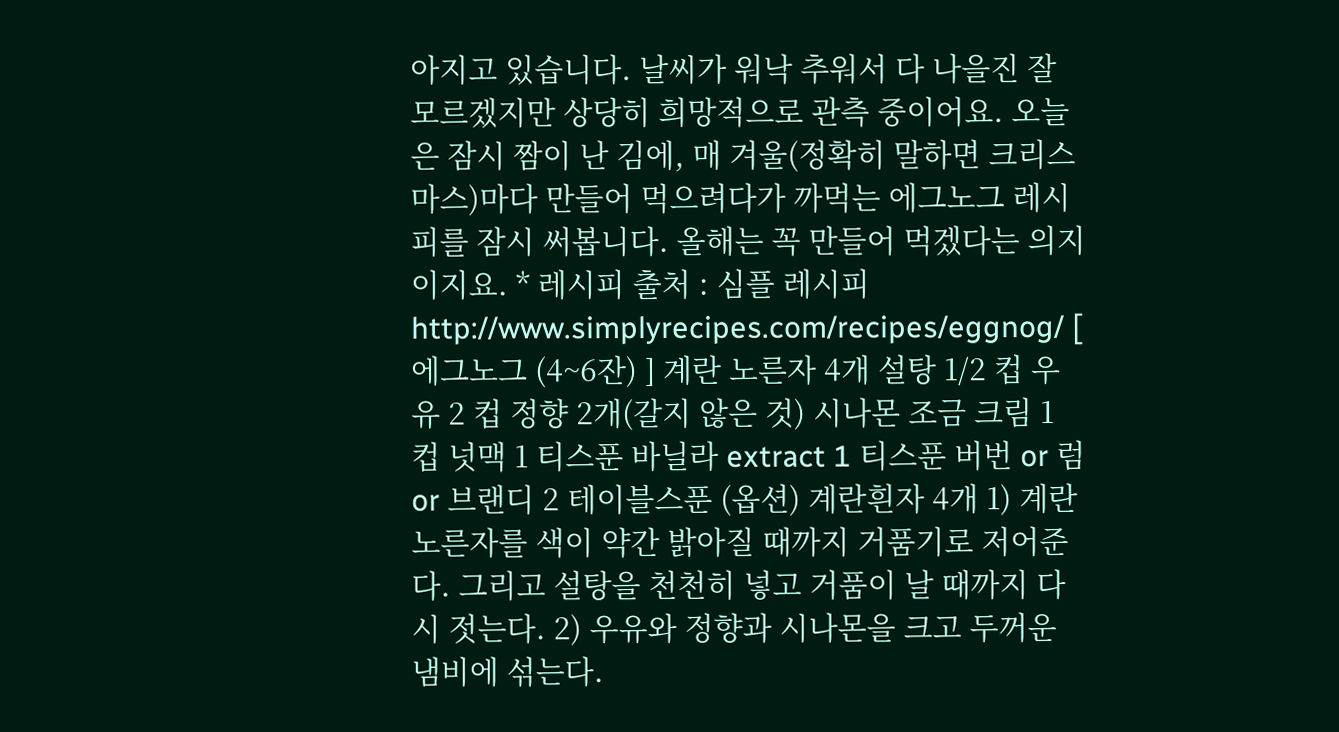아지고 있습니다. 날씨가 워낙 추워서 다 나을진 잘 모르겠지만 상당히 희망적으로 관측 중이어요. 오늘은 잠시 짬이 난 김에, 매 겨울(정확히 말하면 크리스마스)마다 만들어 먹으려다가 까먹는 에그노그 레시피를 잠시 써봅니다. 올해는 꼭 만들어 먹겠다는 의지이지요. * 레시피 출처 : 심플 레시피 http://www.simplyrecipes.com/recipes/eggnog/ [ 에그노그 (4~6잔) ] 계란 노른자 4개 설탕 1/2 컵 우유 2 컵 정향 2개(갈지 않은 것) 시나몬 조금 크림 1 컵 넛맥 1 티스푼 바닐라 extract 1 티스푼 버번 or 럼 or 브랜디 2 테이블스푼 (옵션) 계란흰자 4개 1) 계란 노른자를 색이 약간 밝아질 때까지 거품기로 저어준다. 그리고 설탕을 천천히 넣고 거품이 날 때까지 다시 젓는다. 2) 우유와 정향과 시나몬을 크고 두꺼운 냄비에 섞는다.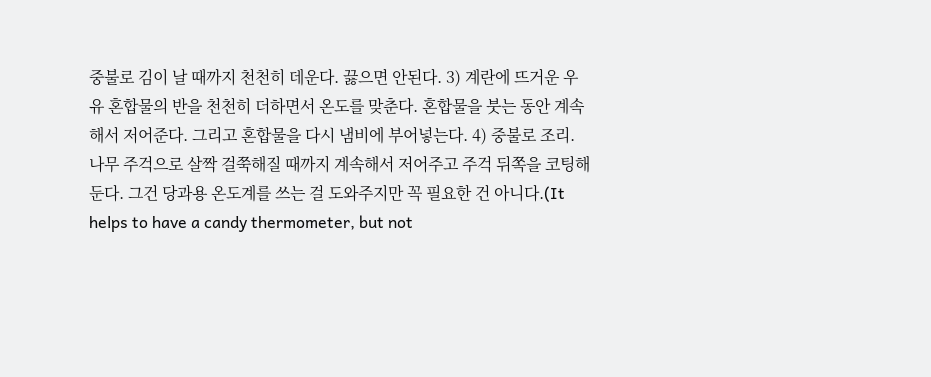중불로 김이 날 때까지 천천히 데운다. 끓으면 안된다. 3) 계란에 뜨거운 우유 혼합물의 반을 천천히 더하면서 온도를 맞춘다. 혼합물을 붓는 동안 계속해서 저어준다. 그리고 혼합물을 다시 냄비에 부어넣는다. 4) 중불로 조리. 나무 주걱으로 살짝 걸쭉해질 때까지 계속해서 저어주고 주걱 뒤쪽을 코팅해둔다. 그건 당과용 온도계를 쓰는 걸 도와주지만 꼭 필요한 건 아니다.(It helps to have a candy thermometer, but not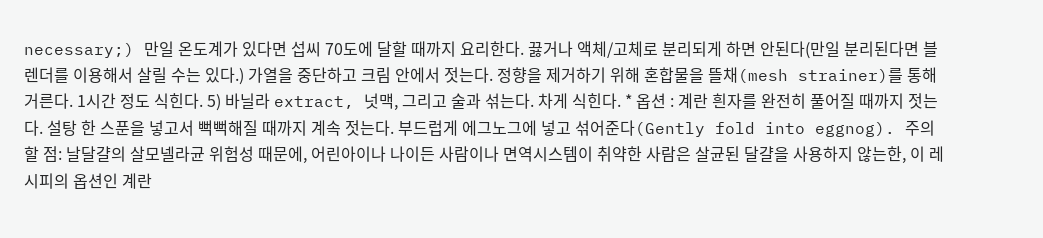necessary;) 만일 온도계가 있다면 섭씨 70도에 달할 때까지 요리한다. 끓거나 액체/고체로 분리되게 하면 안된다(만일 분리된다면 블렌더를 이용해서 살릴 수는 있다.) 가열을 중단하고 크림 안에서 젓는다. 정향을 제거하기 위해 혼합물을 뜰채(mesh strainer)를 통해 거른다. 1시간 정도 식힌다. 5) 바닐라 extract, 넛맥, 그리고 술과 섞는다. 차게 식힌다. * 옵션 : 계란 흰자를 완전히 풀어질 때까지 젓는다. 설탕 한 스푼을 넣고서 뻑뻑해질 때까지 계속 젓는다. 부드럽게 에그노그에 넣고 섞어준다(Gently fold into eggnog). 주의할 점: 날달걀의 살모넬라균 위험성 때문에, 어린아이나 나이든 사람이나 면역시스템이 취약한 사람은 살균된 달걀을 사용하지 않는한, 이 레시피의 옵션인 계란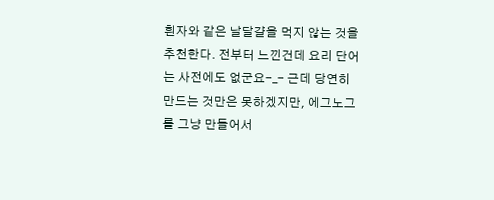흰자와 같은 날달걀을 먹지 않는 것을 추천한다. 전부터 느낀건데 요리 단어는 사전에도 없군요-_- 근데 당연히 만드는 것만은 못하겠지만, 에그노그를 그냥 만들어서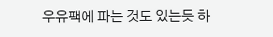우유팩에 파는 것도 있는듯 하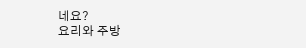네요?
요리와 주방